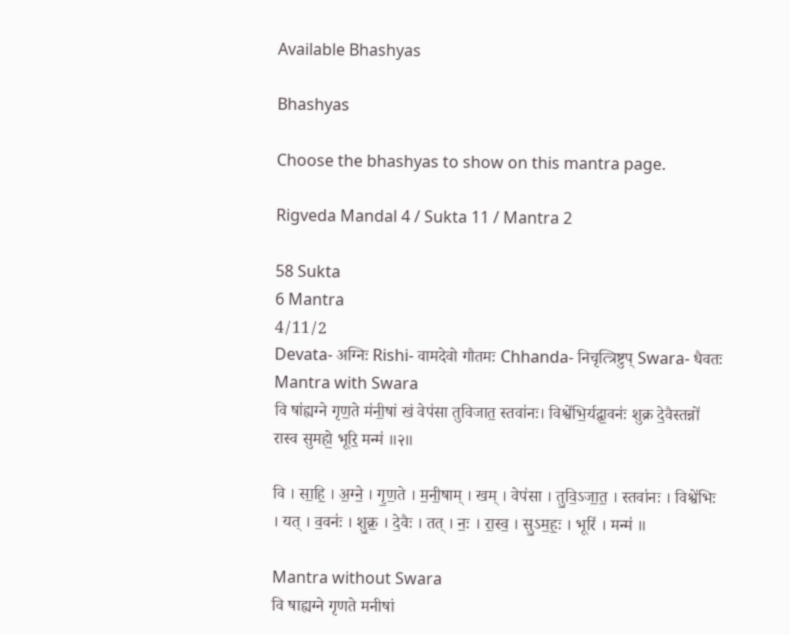Available Bhashyas

Bhashyas

Choose the bhashyas to show on this mantra page.

Rigveda Mandal 4 / Sukta 11 / Mantra 2

58 Sukta
6 Mantra
4/11/2
Devata- अग्निः Rishi- वामदेवो गौतमः Chhanda- निचृत्त्रिष्टुप् Swara- धैवतः
Mantra with Swara
वि षा॑ह्यग्ने गृण॒ते म॑नी॒षां खं वेप॑सा तुविजात॒ स्तवा॑नः। विश्वे॑भि॒र्यद्वा॒वनः॑ शुक्र दे॒वैस्तन्नो॑ रास्व सुमहो॒ भूरि॒ मन्म॑ ॥२॥

वि । सा॒हि॒ । अ॒ग्ने॒ । गृ॒ण॒ते । म॒नी॒षाम् । खम् । वेप॑सा । तु॒वि॒ऽजा॒त॒ । स्तवा॑नः । विश्वे॑भिः । यत् । व॒वनः॑ । शु॒क्र॒ । दे॒वैः । तत् । नः॒ । रा॒स्व॒ । सु॒ऽम॒हः॒ । भूरि॑ । मन्म॑ ॥

Mantra without Swara
वि षाह्यग्ने गृणते मनीषां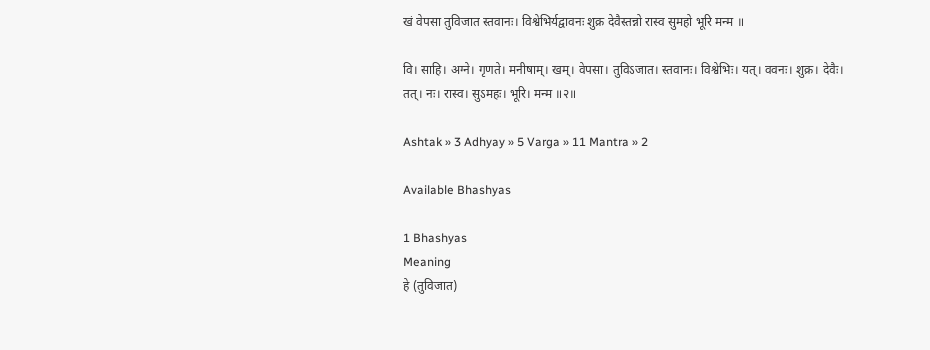खं वेपसा तुविजात स्तवानः। विश्वेभिर्यद्वावनः शुक्र देवैस्तन्नो रास्व सुमहो भूरि मन्म ॥

वि। साहि। अग्ने। गृणते। मनीषाम्। खम्। वेपसा। तुविऽजात। स्तवानः। विश्वेभिः। यत्। ववनः। शुक्र। देवैः। तत्। नः। रास्व। सुऽमहः। भूरि। मन्म ॥२॥

Ashtak » 3 Adhyay » 5 Varga » 11 Mantra » 2

Available Bhashyas

1 Bhashyas
Meaning
हे (तुविजात)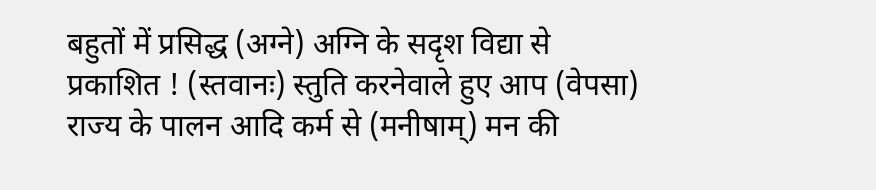बहुतों में प्रसिद्ध (अग्ने) अग्नि के सदृश विद्या से प्रकाशित ! (स्तवानः) स्तुति करनेवाले हुए आप (वेपसा) राज्य के पालन आदि कर्म से (मनीषाम्) मन की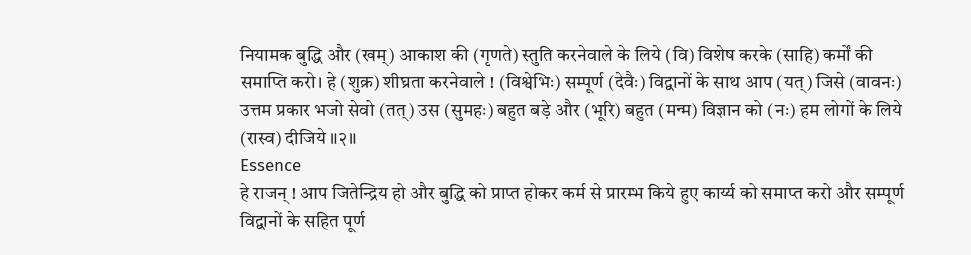नियामक बुद्धि और (खम्) आकाश की (गृणते) स्तुति करनेवाले के लिये (वि) विशेष करके (साहि) कर्मों की समाप्ति करो। हे (शुक्र) शीघ्रता करनेवाले ! (विश्वेभिः) सम्पूर्ण (देवैः) विद्वानों के साथ आप (यत्) जिसे (वावनः) उत्तम प्रकार भजो सेवो (तत्) उस (सुमहः) बहुत बड़े और (भूरि) बहुत (मन्म) विज्ञान को (नः) हम लोगों के लिये (रास्व) दीजिये ॥२॥
Essence
हे राजन् ! आप जितेन्द्रिय हो और बुद्धि को प्राप्त होकर कर्म से प्रारम्भ किये हुए कार्य्य को समाप्त करो और सम्पूर्ण विद्वानों के सहित पूर्ण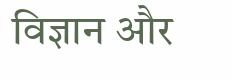विज्ञान और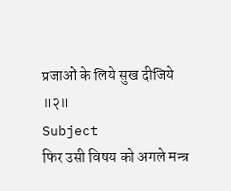प्रजाओं के लिये सुख दीजिये ॥२॥
Subject
फिर उसी विषय को अगले मन्त्र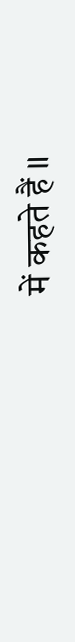में कहते हैं ॥